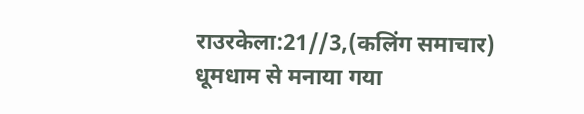राउरकेला:21//3,(कलिंग समाचार) धूमधाम से मनाया गया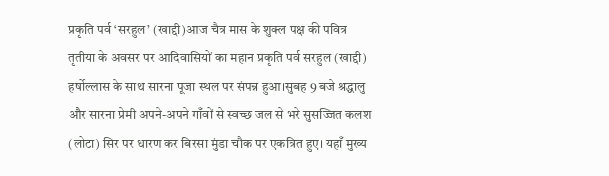प्रकृति पर्व ‘सरहुल’ (खाद्दी)आज चैत्र मास के शुक्ल पक्ष की पवित्र तृतीया के अवसर पर आदिवासियों का महान प्रकृति पर्व सरहुल (खाद्दी) हर्षोल्लास के साथ सारना पूजा स्थल पर संपन्न हुआ।सुबह 9 बजे श्रद्धालु और सारना प्रेमी अपने-अपने गाँवों से स्वच्छ जल से भरे सुसज्जित कलश (लोटा) सिर पर धारण कर बिरसा मुंडा चौक पर एकत्रित हुए। यहाँ मुख्य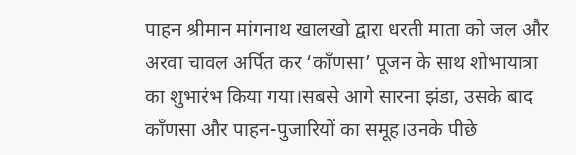पाहन श्रीमान मांगनाथ खालखो द्वारा धरती माता को जल और अरवा चावल अर्पित कर ‘काँणसा’ पूजन के साथ शोभायात्रा का शुभारंभ किया गया।सबसे आगे सारना झंडा, उसके बाद काँणसा और पाहन-पुजारियों का समूह।उनके पीछे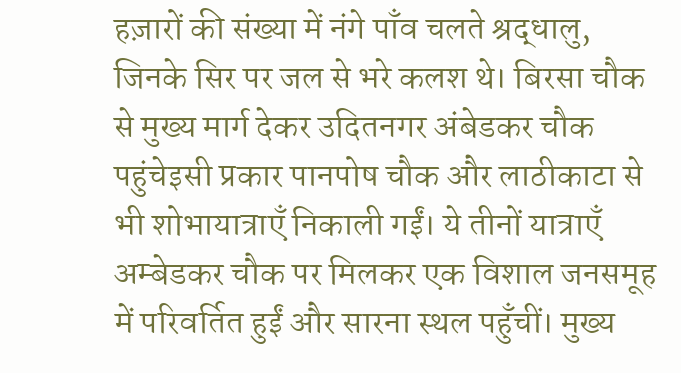हज़ारों की संख्या में नंगे पाँव चलते श्रद्धालु, जिनके सिर पर जल से भरे कलश थे। बिरसा चौक से मुख्य मार्ग देकर उदितनगर अंबेडकर चौक पहुंचेइसी प्रकार पानपोष चौक और लाठीकाटा से भी शोभायात्राएँ निकाली गईं। ये तीनों यात्राएँ अम्बेडकर चौक पर मिलकर एक विशाल जनसमूह में परिवर्तित हुईं और सारना स्थल पहुँचीं। मुख्य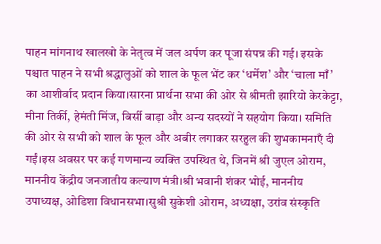पाहन मांगनाथ खालखो के नेतृत्व में जल अर्पण कर पूजा संपन्न की गई। इसके पश्चात पाहन ने सभी श्रद्धालुओं को शाल के फूल भेंट कर ‘धर्मेश’ और ‘चाला माँ’ का आशीर्वाद प्रदान किया।सारना प्रार्थना सभा की ओर से श्रीमती झारियो केरकेट्टा, मीना तिर्की, हेमंती मिंज, बिर्सी बाड़ा और अन्य सदस्यों ने सहयोग किया। समिति की ओर से सभी को शाल के फूल और अबीर लगाकर सरहुल की शुभकामनाएँ दी गईं।इस अवसर पर कई गणमान्य व्यक्ति उपस्थित थे, जिनमें श्री जुएल ओराम, माननीय केंद्रीय जनजातीय कल्याण मंत्री।श्री भवानी शंकर भोई, माननीय उपाध्यक्ष, ओडिशा विधानसभा।सुश्री सुकेशी ओराम, अध्यक्षा, उरांव संस्कृति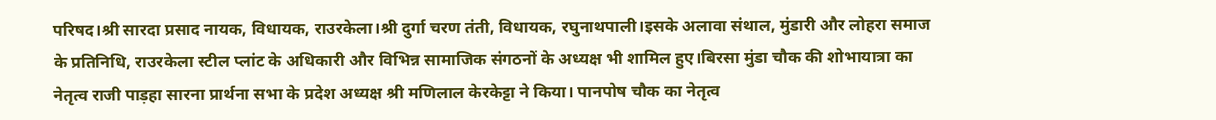परिषद।श्री सारदा प्रसाद नायक, विधायक, राउरकेला।श्री दुर्गा चरण तंती, विधायक, रघुनाथपाली।इसके अलावा संथाल, मुंडारी और लोहरा समाज के प्रतिनिधि, राउरकेला स्टील प्लांट के अधिकारी और विभिन्न सामाजिक संगठनों के अध्यक्ष भी शामिल हुए।बिरसा मुंडा चौक की शोभायात्रा का नेतृत्व राजी पाड़हा सारना प्रार्थना सभा के प्रदेश अध्यक्ष श्री मणिलाल केरकेट्टा ने किया। पानपोष चौक का नेतृत्व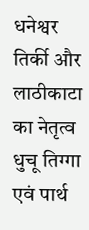धनेश्वर तिर्की और लाठीकाटा का नेतृत्व धुचू तिग्गा एवं पार्थ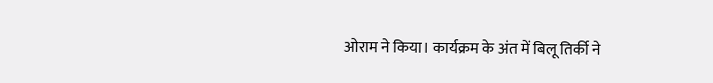ओराम ने किया। कार्यक्रम के अंत में बिलू तिर्की ने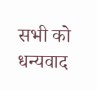सभी को धन्यवाद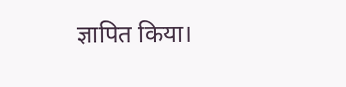ज्ञापित किया।